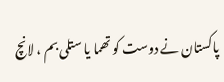پاکستان نے دوست کو تھما یا ستلی بم ، لانچ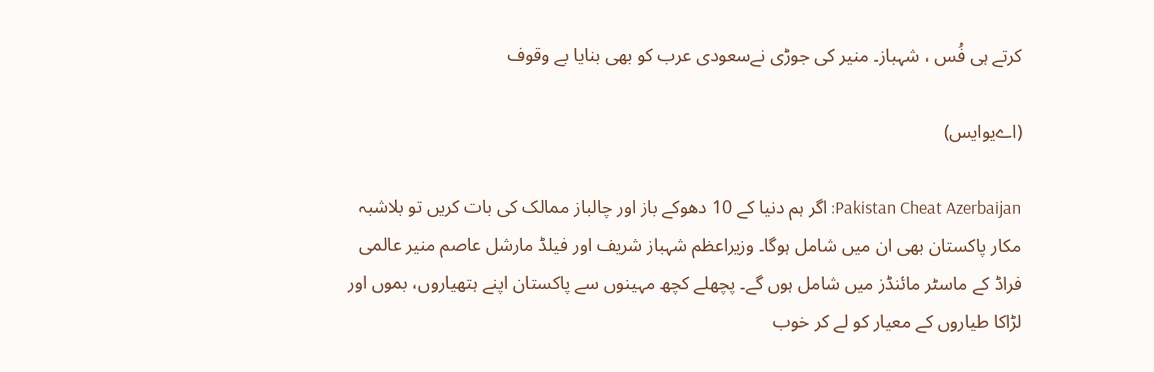کرتے ہی فُس ، شہباز۔ منیر کی جوڑی نےسعودی عرب کو بھی بنایا بے وقوف

(اےیوایس)

Pakistan Cheat Azerbaijan: اگر ہم دنیا کے 10 دھوکے باز اور چالباز ممالک کی بات کریں تو بلاشبہ مکار پاکستان بھی ان میں شامل ہوگا۔ وزیراعظم شہباز شریف اور فیلڈ مارشل عاصم منیر عالمی فراڈ کے ماسٹر مائنڈز میں شامل ہوں گے۔ پچھلے کچھ مہینوں سے پاکستان اپنے ہتھیاروں، بموں اور لڑاکا طیاروں کے معیار کو لے کر خوب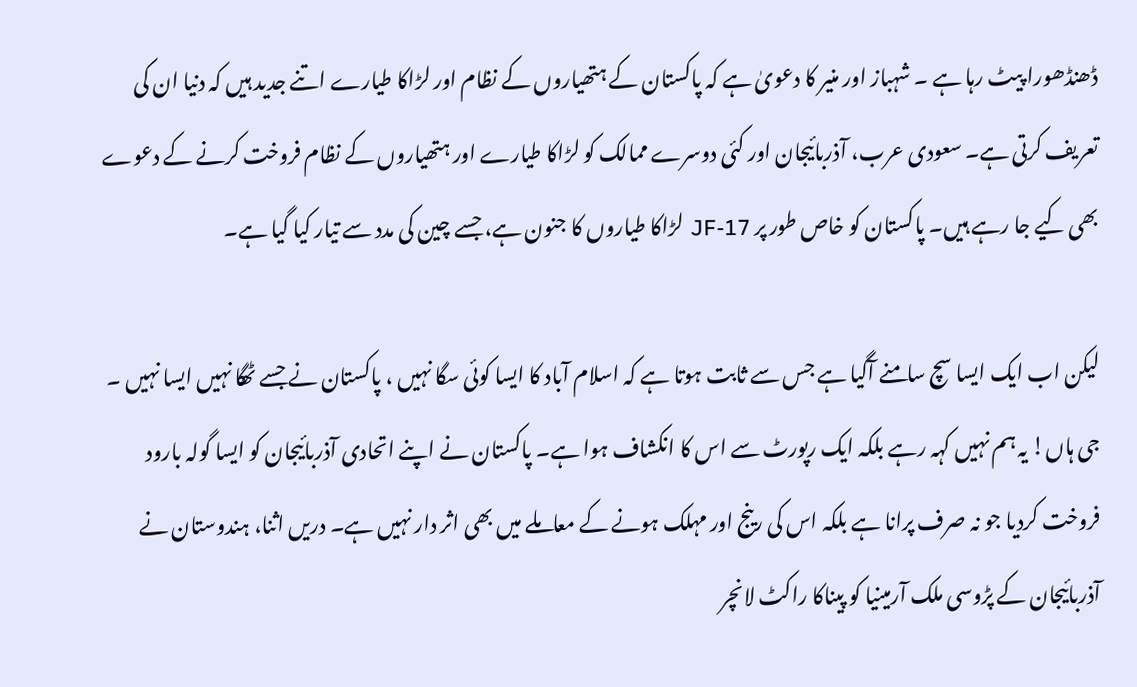ڈھنڈھورا پیٹ رہا ہے ۔ شہباز اور منیر کا دعویٰ ہے کہ پاکستان کے ہتھیاروں کے نظام اور لڑاکا طیارے اتنے جدید ہیں کہ دنیا ان کی تعریف کرتی ہے۔ سعودی عرب، آذربائیجان اور کئی دوسرے ممالک کو لڑاکا طیارے اور ہتھیاروں کے نظام فروخت کرنے کے دعوے بھی کیے جا رہے ہیں۔ پاکستان کو خاص طور پر JF-17 لڑاکا طیاروں کا جنون ہے، جسے چین کی مدد سے تیار کیا گیا ہے۔

لیکن اب ایک ایسا سچ سامنے آگیا ہے جس سے ثابت ہوتا ہے کہ اسلام آباد کا ایسا کوئی سگا نہیں ، پاکستان نے جسے ٹھگا نہیں ایسا نہیں ۔ جی ہاں! یہ ہم نہیں کہہ رہے بلکہ ایک رپورٹ سے اس کا انکشاف ہوا ہے۔ پاکستان نے اپنے اتحادی آذربائیجان کو ایسا گولہ بارود فروخت کردیا جو نہ صرف پرانا ہے بلکہ اس کی رینج اور مہلک ہونے کے معاملے میں بھی اثر دار نہیں ہے۔ دریں اثنا، ہندوستان نے آذربائیجان کے پڑوسی ملک آرمینیا کو پیناکا راکٹ لانچر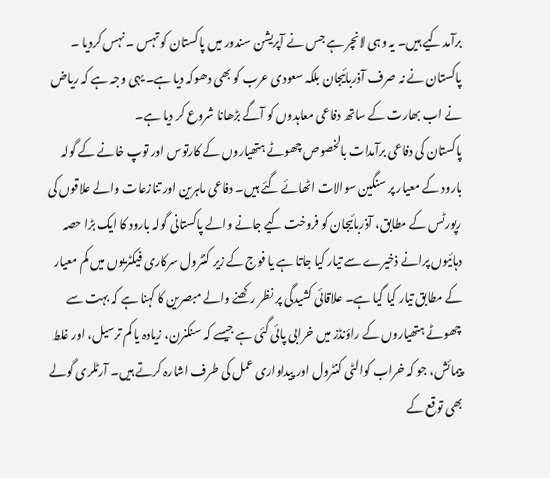برآمد کیے ہیں۔ یہ وہی لانچر ہے جس نے آپریشن سندور میں پاکستان کو تہس ۔ نہس کردیا ۔ پاکستان نے نہ صرف آذربائیجان بلکہ سعودی عرب کو بھی دھوکہ دیا ہے۔ یہی وجہ ہے کہ ریاض نے اب بھارت کے ساتھ دفاعی معاہدوں کو آگے بڑھانا شروع کر دیا ہے۔
پاکستان کی دفاعی برآمدات بالخصوص چھوٹے ہتھیاروں کے کارتوس اور توپ خانے کے گولہ بارود کے معیار پر سنگین سوالات اٹھائے گئے ہیں۔ دفاعی ماہرین اور تنازعات والے علاقوں کی رپورٹس کے مطابق، آذربائیجان کو فروخت کیے جانے والے پاکستانی گولہ بارود کا ایک بڑا حصہ دہائیوں پرانے ذخیرے سے تیار کیا جاتا ہے یا فوج کے زیر کنٹرول سرکاری فیکٹریوں میں کم معیار کے مطابق تیار کیا گیا ہے۔ علاقائی کشیدگی پر نظر رکھنے والے مبصرین کا کہنا ہے کہ بہت سے چھوٹے ہتھیاروں کے راؤنڈز میں خرابی پائی گئی ہے جیسے کہ سنکنرن، زیادہ یا کم ترسیل، اور غلط پیمائش، جو کہ خراب کوالٹی کنٹرول اور پیداواری عمل کی طرف اشارہ کرتے ہیں۔ آرٹلری گولے بھی توقع کے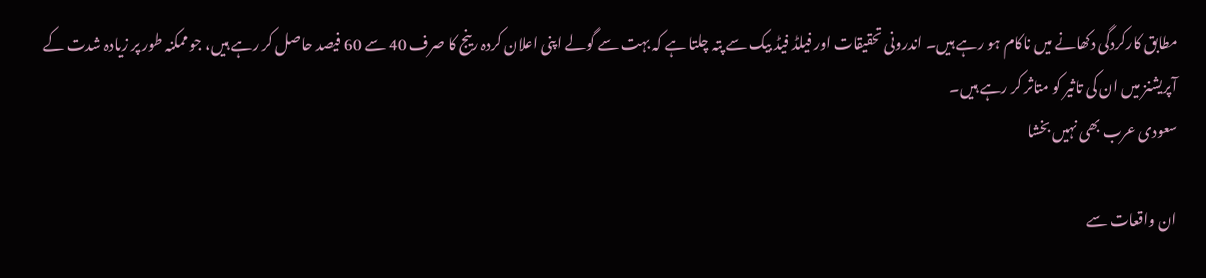مطابق کارکردگی دکھانے میں ناکام ہو رہے ہیں۔ اندرونی تحقیقات اور فیلڈ فیڈ بیک سے پتہ چلتا ہے کہ بہت سے گولے اپنی اعلان کردہ رینج کا صرف 40 سے 60 فیصد حاصل کر رہے ہیں، جو ممکنہ طور پر زیادہ شدت کے آپریشنز میں ان کی تاثیر کو متاثر کر رہے ہیں۔
سعودی عرب بھی نہیں بخشا

ان واقعات سے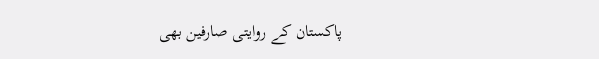پاکستان کے روایتی صارفین بھی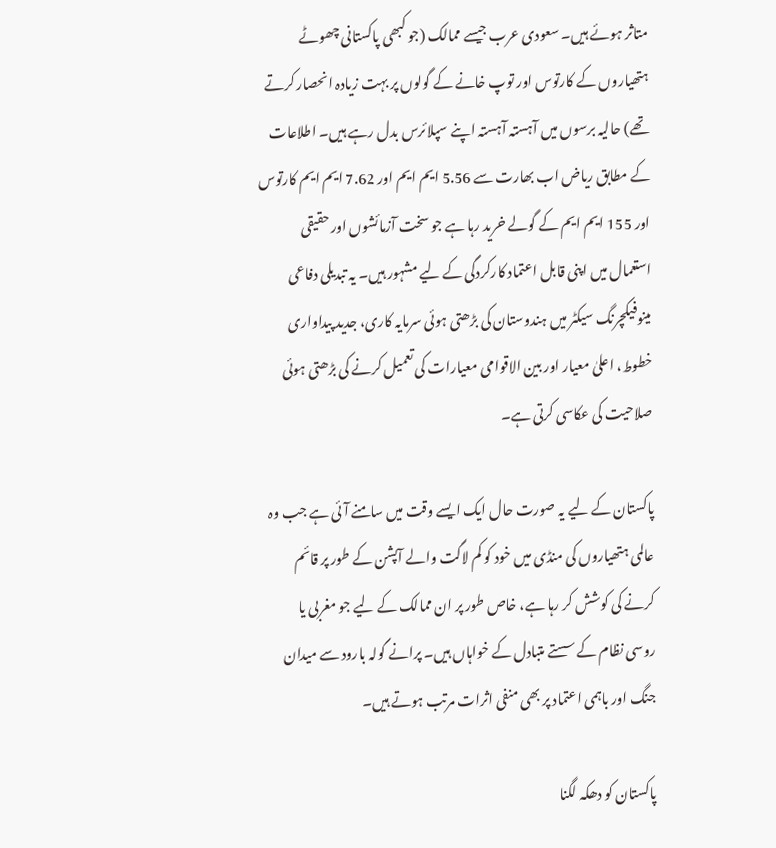متاثر ہوئے ہیں۔ سعودی عرب جیسے ممالک (جو کبھی پاکستانی چھوٹے ہتھیاروں کے کارتوس اور توپ خانے کے گولوں پر بہت زیادہ انحصار کرتے تھے) حالیہ برسوں میں آہستہ آہستہ اپنے سپلائرس بدل رہے ہیں۔ اطلاعات کے مطابق ریاض اب بھارت سے 5.56 ایم ایم اور 7.62 ایم ایم کارتوس اور 155 ایم ایم کے گولے خرید رہا ہے جو سخت آزمائشوں اور حقیقی استعمال میں اپنی قابل اعتماد کارکردگی کے لیے مشہور ہیں۔ یہ تبدیلی دفاعی مینوفیکچرنگ سیکٹر میں ہندوستان کی بڑھتی ہوئی سرمایہ کاری، جدید پیداواری خطوط، اعلیٰ معیار اور بین الاقوامی معیارات کی تعمیل کرنے کی بڑھتی ہوئی صلاحیت کی عکاسی کرتی ہے۔

پاکستان کے لیے یہ صورت حال ایک ایسے وقت میں سامنے آئی ہے جب وہ عالمی ہتھیاروں کی منڈی میں خود کو کم لاگت والے آپشن کے طور پر قائم کرنے کی کوشش کر رہا ہے، خاص طور پر ان ممالک کے لیے جو مغربی یا روسی نظام کے سستے متبادل کے خواہاں ہیں۔ پرانے گولہ بارود سے میدان جنگ اور باہمی اعتماد پر بھی منفی اثرات مرتب ہوتے ہیں۔

پاکستان کو دھکہ لگنا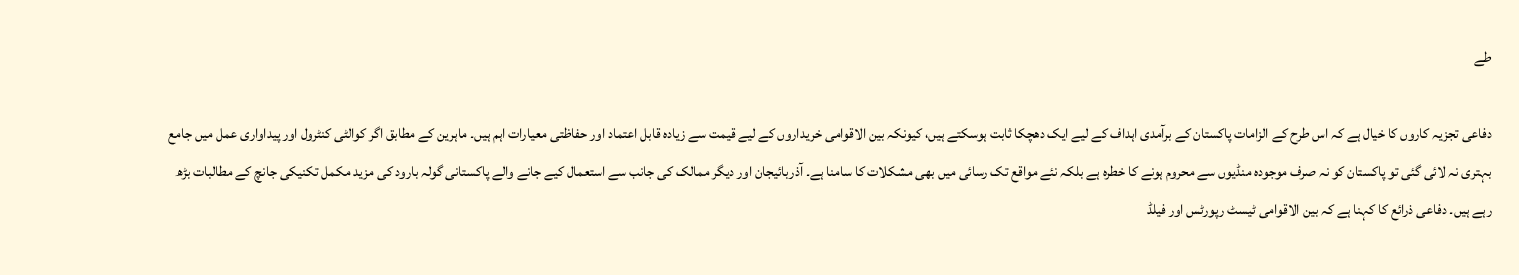طے

دفاعی تجزیہ کاروں کا خیال ہے کہ اس طرح کے الزامات پاکستان کے برآمدی اہداف کے لیے ایک دھچکا ثابت ہوسکتے ہیں، کیونکہ بین الاقوامی خریداروں کے لیے قیمت سے زیادہ قابل اعتماد اور حفاظتی معیارات اہم ہیں۔ ماہرین کے مطابق اگر کوالٹی کنٹرول اور پیداواری عمل میں جامع بہتری نہ لائی گئی تو پاکستان کو نہ صرف موجودہ منڈیوں سے محروم ہونے کا خطرہ ہے بلکہ نئے مواقع تک رسائی میں بھی مشکلات کا سامنا ہے۔ آذربائیجان اور دیگر ممالک کی جانب سے استعمال کیے جانے والے پاکستانی گولہ بارود کی مزید مکمل تکنیکی جانچ کے مطالبات بڑھ رہے ہیں۔ دفاعی ذرائع کا کہنا ہے کہ بین الاقوامی ٹیسٹ رپورٹس اور فیلڈ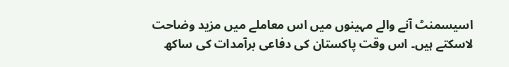اسیسمنٹ آنے والے مہینوں میں اس معاملے میں مزید وضاحت لاسکتے ہیں۔ اس وقت پاکستان کی دفاعی برآمدات کی ساکھ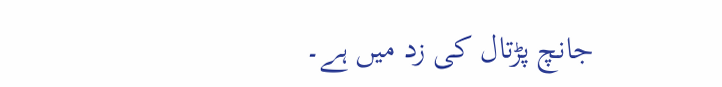جانچ پڑتال کی زد میں ہے۔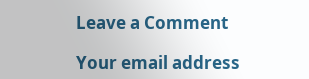Leave a Comment

Your email address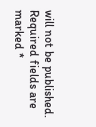will not be published. Required fields are marked *